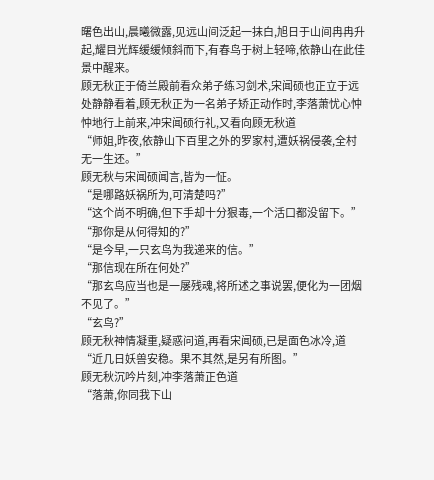曙色出山,晨曦微露,见远山间泛起一抹白,旭日于山间冉冉升起,耀目光辉缓缓倾斜而下,有春鸟于树上轻啼,依静山在此佳景中醒来。
顾无秋正于倚兰殿前看众弟子练习剑术,宋闻硕也正立于远处静静看着,顾无秋正为一名弟子矫正动作时,李落萧忧心忡忡地行上前来,冲宋闻硕行礼,又看向顾无秋道
“师姐,昨夜,依静山下百里之外的罗家村,遭妖祸侵袭,全村无一生还。”
顾无秋与宋闻硕闻言,皆为一怔。
“是哪路妖祸所为,可清楚吗?”
“这个尚不明确,但下手却十分狠毒,一个活口都没留下。”
“那你是从何得知的?”
“是今早,一只玄鸟为我递来的信。”
“那信现在所在何处?”
“那玄鸟应当也是一屡残魂,将所述之事说罢,便化为一团烟不见了。”
“玄鸟?”
顾无秋神情凝重,疑惑问道,再看宋闻硕,已是面色冰冷,道
“近几日妖兽安稳。果不其然,是另有所图。”
顾无秋沉吟片刻,冲李落萧正色道
“落萧,你同我下山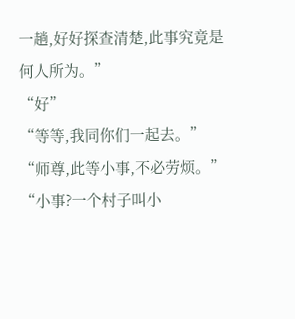一趟,好好探查清楚,此事究竟是何人所为。”
“好”
“等等,我同你们一起去。”
“师尊,此等小事,不必劳烦。”
“小事?一个村子叫小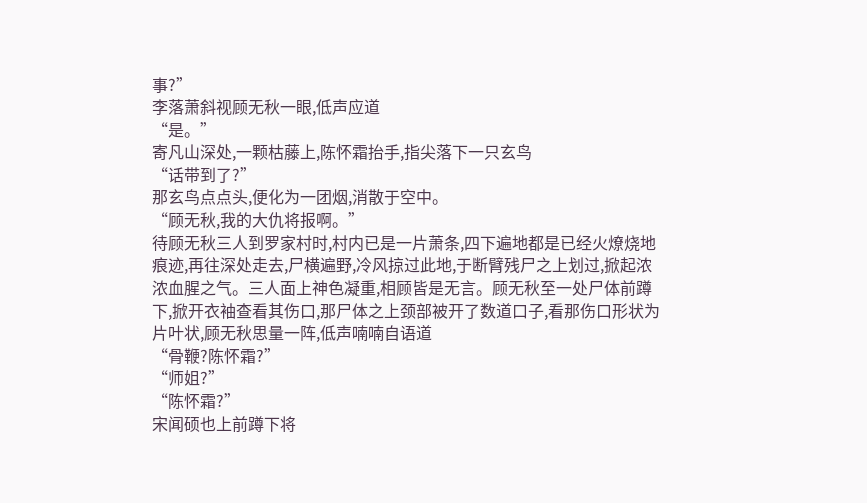事?”
李落萧斜视顾无秋一眼,低声应道
“是。”
寄凡山深处,一颗枯藤上,陈怀霜抬手,指尖落下一只玄鸟
“话带到了?”
那玄鸟点点头,便化为一团烟,消散于空中。
“顾无秋,我的大仇将报啊。”
待顾无秋三人到罗家村时,村内已是一片萧条,四下遍地都是已经火燎烧地痕迹,再往深处走去,尸横遍野,冷风掠过此地,于断臂残尸之上划过,掀起浓浓血腥之气。三人面上神色凝重,相顾皆是无言。顾无秋至一处尸体前蹲下,掀开衣袖查看其伤口,那尸体之上颈部被开了数道口子,看那伤口形状为片叶状,顾无秋思量一阵,低声喃喃自语道
“骨鞭?陈怀霜?”
“师姐?”
“陈怀霜?”
宋闻硕也上前蹲下将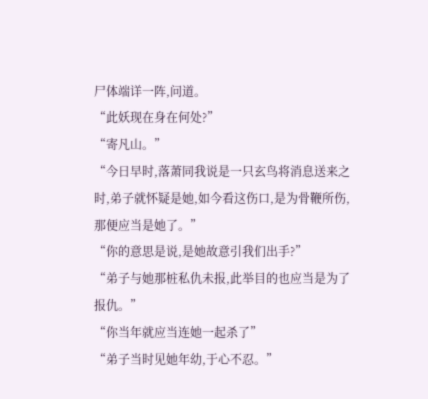尸体端详一阵,问道。
“此妖现在身在何处?”
“寄凡山。”
“今日早时,落萧同我说是一只玄鸟将消息送来之时,弟子就怀疑是她,如今看这伤口,是为骨鞭所伤,那便应当是她了。”
“你的意思是说,是她故意引我们出手?”
“弟子与她那桩私仇未报,此举目的也应当是为了报仇。”
“你当年就应当连她一起杀了”
“弟子当时见她年幼,于心不忍。”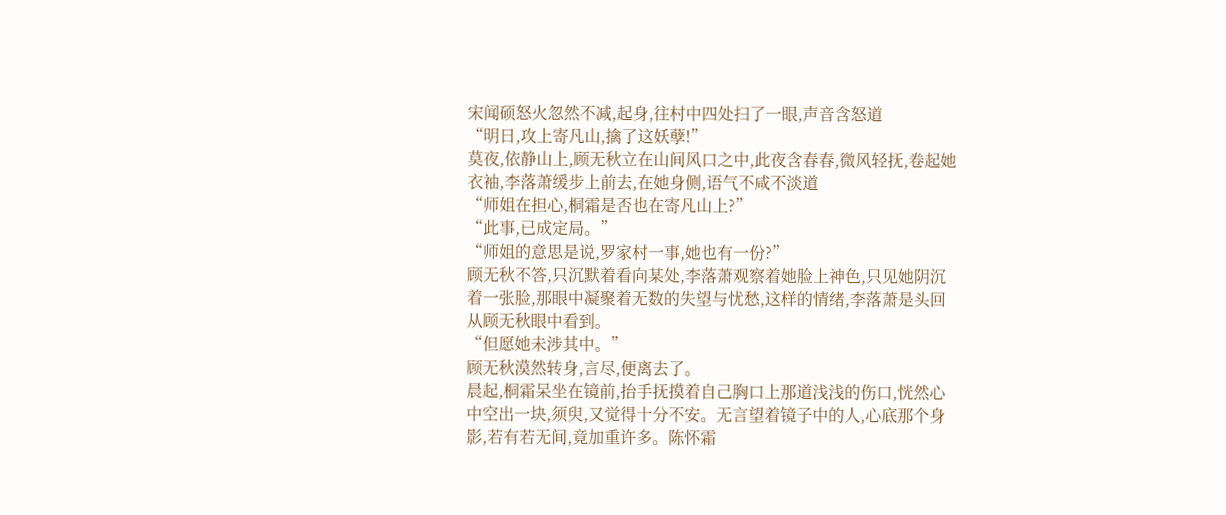宋闻硕怒火忽然不减,起身,往村中四处扫了一眼,声音含怒道
“明日,攻上寄凡山,擒了这妖孽!”
莫夜,依静山上,顾无秋立在山间风口之中,此夜含春春,微风轻抚,卷起她衣袖,李落萧缓步上前去,在她身侧,语气不咸不淡道
“师姐在担心,桐霜是否也在寄凡山上?”
“此事,已成定局。”
“师姐的意思是说,罗家村一事,她也有一份?”
顾无秋不答,只沉默着看向某处,李落萧观察着她脸上神色,只见她阴沉着一张脸,那眼中凝聚着无数的失望与忧愁,这样的情绪,李落萧是头回从顾无秋眼中看到。
“但愿她未涉其中。”
顾无秋漠然转身,言尽,便离去了。
晨起,桐霜呆坐在镜前,抬手抚摸着自己胸口上那道浅浅的伤口,恍然心中空出一块,须臾,又觉得十分不安。无言望着镜子中的人,心底那个身影,若有若无间,竟加重许多。陈怀霜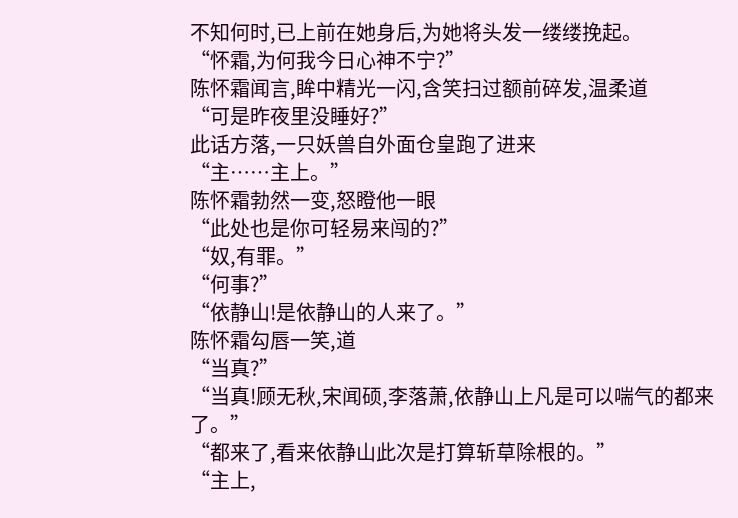不知何时,已上前在她身后,为她将头发一缕缕挽起。
“怀霜,为何我今日心神不宁?”
陈怀霜闻言,眸中精光一闪,含笑扫过额前碎发,温柔道
“可是昨夜里没睡好?”
此话方落,一只妖兽自外面仓皇跑了进来
“主……主上。”
陈怀霜勃然一变,怒瞪他一眼
“此处也是你可轻易来闯的?”
“奴,有罪。”
“何事?”
“依静山!是依静山的人来了。”
陈怀霜勾唇一笑,道
“当真?”
“当真!顾无秋,宋闻硕,李落萧,依静山上凡是可以喘气的都来了。”
“都来了,看来依静山此次是打算斩草除根的。”
“主上,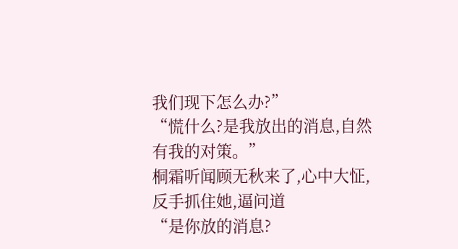我们现下怎么办?”
“慌什么?是我放出的消息,自然有我的对策。”
桐霜听闻顾无秋来了,心中大怔,反手抓住她,逼问道
“是你放的消息?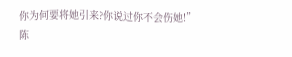你为何要将她引来?你说过你不会伤她!”
陈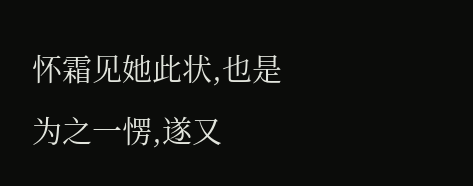怀霜见她此状,也是为之一愣,遂又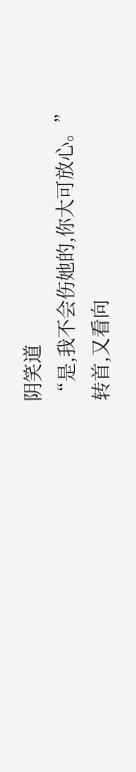阴笑道
“是,我不会伤她的,你大可放心。”
转首,又看向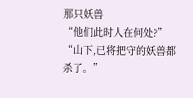那只妖兽
“他们此时人在何处?”
“山下,已将把守的妖兽都杀了。”